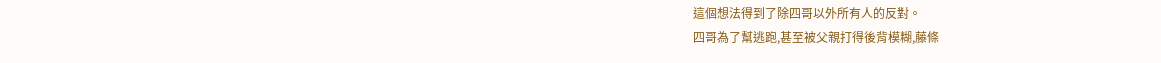這個想法得到了除四哥以外所有人的反對。
四哥為了幫逃跑,甚至被父親打得後背模糊,藤條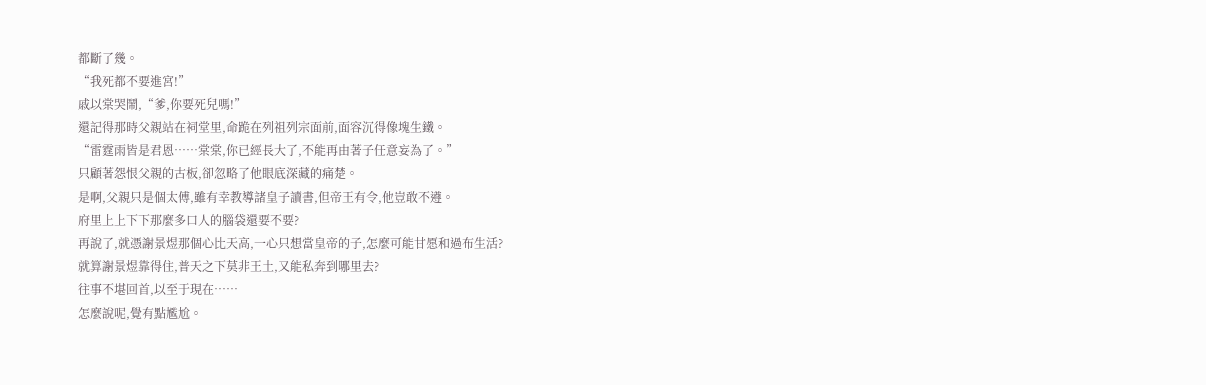都斷了幾。
“我死都不要進宮!”
戚以棠哭鬧,“爹,你要死兒嗎!”
還記得那時父親站在祠堂里,命跪在列祖列宗面前,面容沉得像塊生鐵。
“雷霆雨皆是君恩……棠棠,你已經長大了,不能再由著子任意妄為了。”
只顧著怨恨父親的古板,卻忽略了他眼底深藏的痛楚。
是啊,父親只是個太傅,雖有幸教導諸皇子讀書,但帝王有令,他豈敢不遵。
府里上上下下那麼多口人的腦袋還要不要?
再說了,就憑謝景煜那個心比天高,一心只想當皇帝的子,怎麼可能甘愿和過布生活?
就算謝景煜靠得住,普天之下莫非王土,又能私奔到哪里去?
往事不堪回首,以至于現在……
怎麼說呢,覺有點尷尬。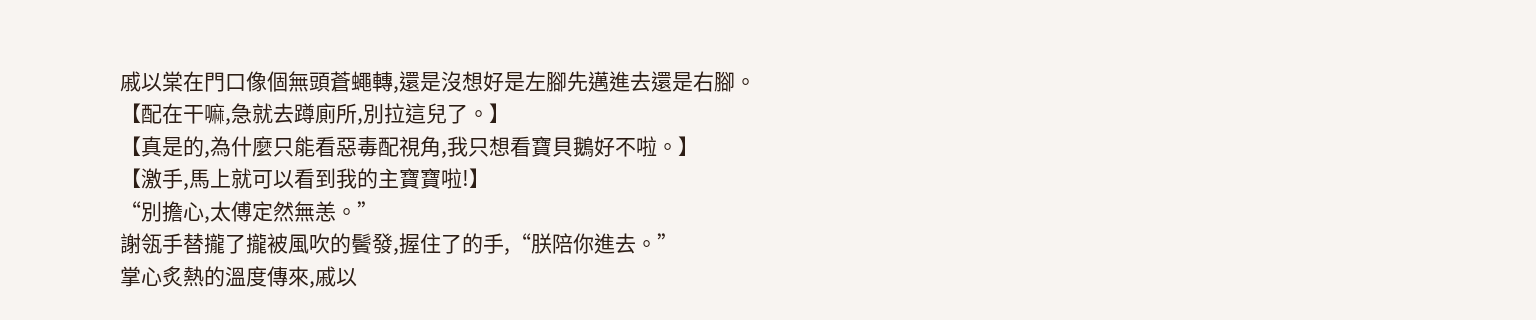戚以棠在門口像個無頭蒼蠅轉,還是沒想好是左腳先邁進去還是右腳。
【配在干嘛,急就去蹲廁所,別拉這兒了。】
【真是的,為什麼只能看惡毒配視角,我只想看寶貝鵝好不啦。】
【激手,馬上就可以看到我的主寶寶啦!】
“別擔心,太傅定然無恙。”
謝瓴手替攏了攏被風吹的鬢發,握住了的手,“朕陪你進去。”
掌心炙熱的溫度傳來,戚以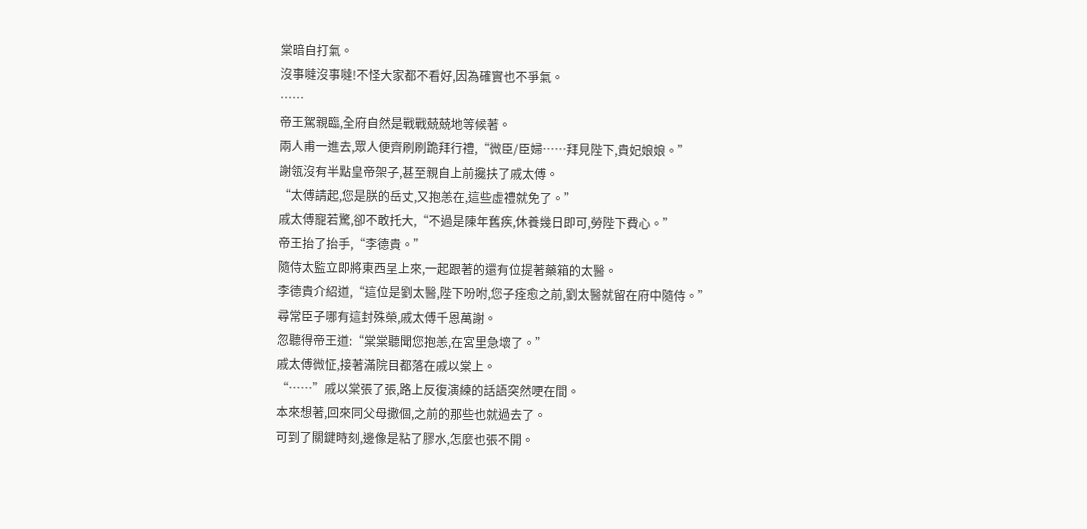棠暗自打氣。
沒事噠沒事噠!不怪大家都不看好,因為確實也不爭氣。
……
帝王駕親臨,全府自然是戰戰兢兢地等候著。
兩人甫一進去,眾人便齊刷刷跪拜行禮,“微臣/臣婦……拜見陛下,貴妃娘娘。”
謝瓴沒有半點皇帝架子,甚至親自上前攙扶了戚太傅。
“太傅請起,您是朕的岳丈,又抱恙在,這些虛禮就免了。”
戚太傅寵若驚,卻不敢托大,“不過是陳年舊疾,休養幾日即可,勞陛下費心。”
帝王抬了抬手,“李德貴。”
隨侍太監立即將東西呈上來,一起跟著的還有位提著藥箱的太醫。
李德貴介紹道,“這位是劉太醫,陛下吩咐,您子痊愈之前,劉太醫就留在府中隨侍。”
尋常臣子哪有這封殊榮,戚太傅千恩萬謝。
忽聽得帝王道:“棠棠聽聞您抱恙,在宮里急壞了。”
戚太傅微怔,接著滿院目都落在戚以棠上。
“……”戚以棠張了張,路上反復演練的話語突然哽在間。
本來想著,回來同父母撒個,之前的那些也就過去了。
可到了關鍵時刻,邊像是粘了膠水,怎麼也張不開。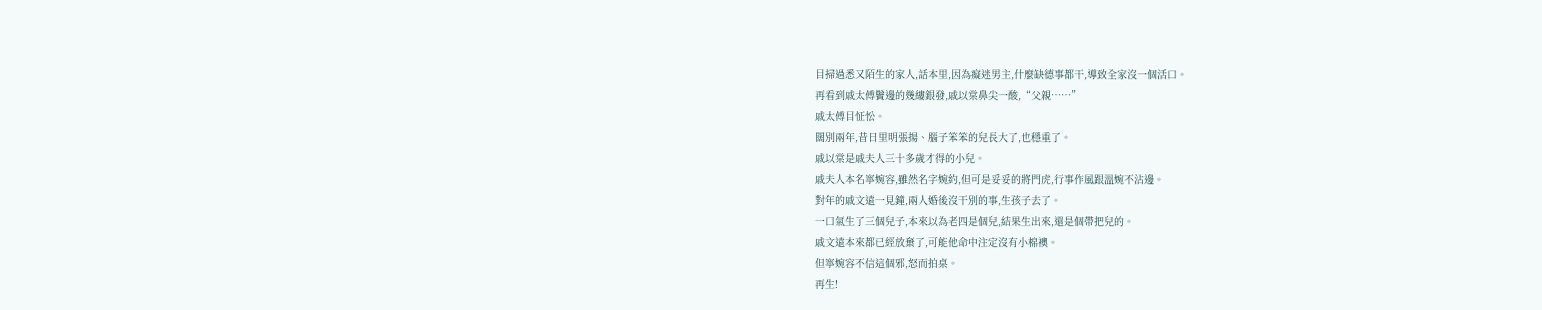目掃過悉又陌生的家人,話本里,因為癡迷男主,什麼缺德事都干,導致全家沒一個活口。
再看到戚太傅鬢邊的幾縷銀發,戚以棠鼻尖一酸,“父親……”
戚太傅目怔忪。
闊別兩年,昔日里明張揚、腦子笨笨的兒長大了,也穩重了。
戚以棠是戚夫人三十多歲才得的小兒。
戚夫人本名寧婉容,雖然名字婉約,但可是妥妥的將門虎,行事作風跟溫婉不沾邊。
對年的戚文遠一見鐘,兩人婚後沒干別的事,生孩子去了。
一口氣生了三個兒子,本來以為老四是個兒,結果生出來,還是個帶把兒的。
戚文遠本來都已經放棄了,可能他命中注定沒有小棉襖。
但寧婉容不信這個邪,怒而拍桌。
再生!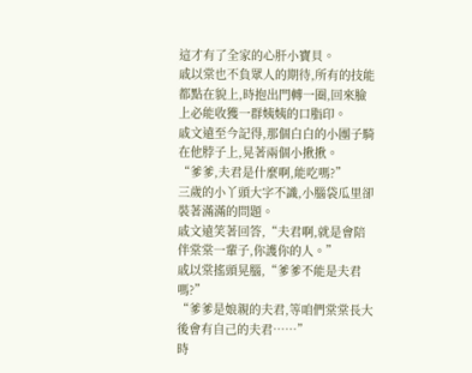這才有了全家的心肝小寶貝。
戚以棠也不負眾人的期待,所有的技能都點在貌上,時抱出門轉一圈,回來臉上必能收獲一群姨姨的口脂印。
戚文遠至今記得,那個白白的小團子騎在他脖子上,晃著兩個小揪揪。
“爹爹,夫君是什麼啊,能吃嗎?”
三歲的小丫頭大字不識,小腦袋瓜里卻裝著滿滿的問題。
戚文遠笑著回答,“夫君啊,就是會陪伴棠棠一輩子,你護你的人。”
戚以棠搖頭晃腦,“爹爹不能是夫君嗎?”
“爹爹是娘親的夫君,等咱們棠棠長大後會有自己的夫君……”
時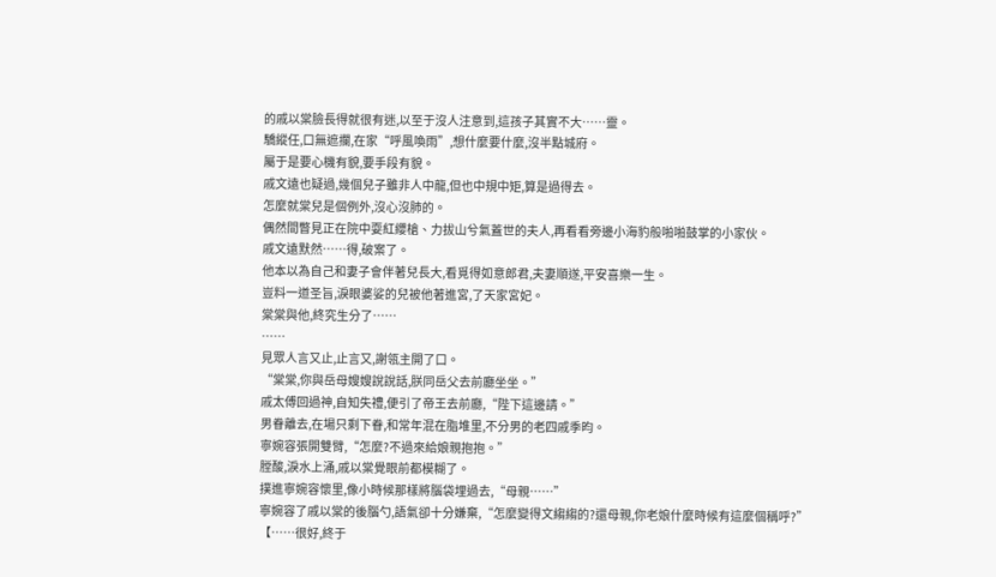的戚以棠臉長得就很有迷,以至于沒人注意到,這孩子其實不大……靈。
驕縱任,口無遮攔,在家“呼風喚雨”,想什麼要什麼,沒半點城府。
屬于是要心機有貌,要手段有貌。
戚文遠也疑過,幾個兒子雖非人中龍,但也中規中矩,算是過得去。
怎麼就棠兒是個例外,沒心沒肺的。
偶然間瞥見正在院中耍紅纓槍、力拔山兮氣蓋世的夫人,再看看旁邊小海豹般啪啪鼓掌的小家伙。
戚文遠默然……得,破案了。
他本以為自己和妻子會伴著兒長大,看覓得如意郎君,夫妻順遂,平安喜樂一生。
豈料一道圣旨,淚眼婆娑的兒被他著進宮,了天家宮妃。
棠棠與他,終究生分了……
……
見眾人言又止,止言又,謝瓴主開了口。
“棠棠,你與岳母嫂嫂說說話,朕同岳父去前廳坐坐。”
戚太傅回過神,自知失禮,便引了帝王去前廳,“陛下這邊請。”
男眷離去,在場只剩下眷,和常年混在脂堆里,不分男的老四戚季昀。
寧婉容張開雙臂,“怎麼?不過來給娘親抱抱。”
膛酸,淚水上涌,戚以棠覺眼前都模糊了。
撲進寧婉容懷里,像小時候那樣將腦袋埋過去,“母親……”
寧婉容了戚以棠的後腦勺,語氣卻十分嫌棄,“怎麼變得文縐縐的?還母親,你老娘什麼時候有這麼個稱呼?”
【……很好,終于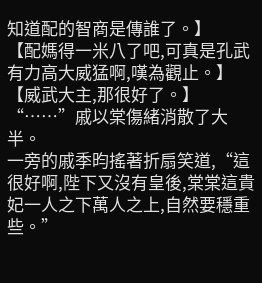知道配的智商是傳誰了。】
【配媽得一米八了吧,可真是孔武有力高大威猛啊,嘆為觀止。】
【威武大主,那很好了。】
“……”戚以棠傷緒消散了大半。
一旁的戚季昀搖著折扇笑道,“這很好啊,陛下又沒有皇後,棠棠這貴妃一人之下萬人之上,自然要穩重些。”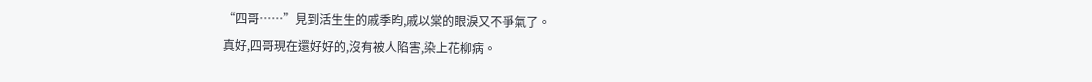“四哥……”見到活生生的戚季昀,戚以棠的眼淚又不爭氣了。
真好,四哥現在還好好的,沒有被人陷害,染上花柳病。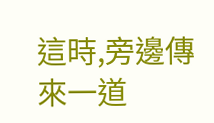這時,旁邊傳來一道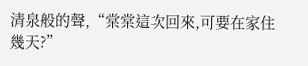清泉般的聲,“棠棠這次回來,可要在家住幾天?”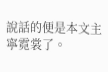說話的便是本文主寧霓裳了。